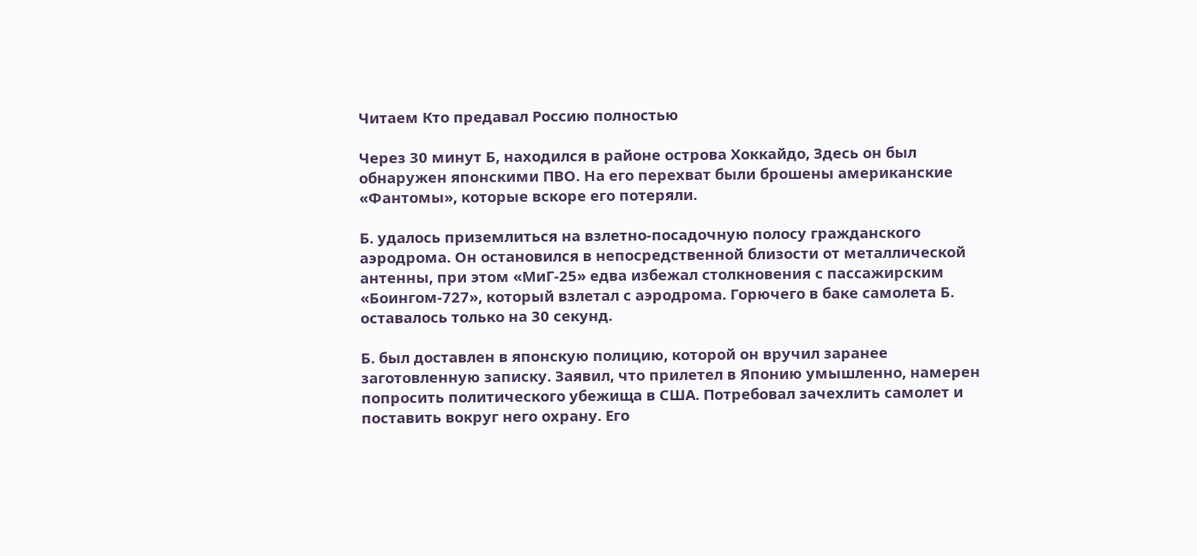Читаем Кто предавал Россию полностью

Через 30 минут Б, находился в районе острова Хоккайдо, Здесь он был обнаружен японскими ПВО. На его перехват были брошены американские «Фантомы», которые вскоре его потеряли.

Б. удалось приземлиться на взлетно-посадочную полосу гражданского аэродрома. Он остановился в непосредственной близости от металлической антенны, при этом «МиГ-25» едва избежал столкновения с пассажирским «Боингом-727», который взлетал с аэродрома. Горючего в баке самолета Б. оставалось только на 30 секунд.

Б. был доставлен в японскую полицию, которой он вручил заранее заготовленную записку. Заявил, что прилетел в Японию умышленно, намерен попросить политического убежища в США. Потребовал зачехлить самолет и поставить вокруг него охрану. Его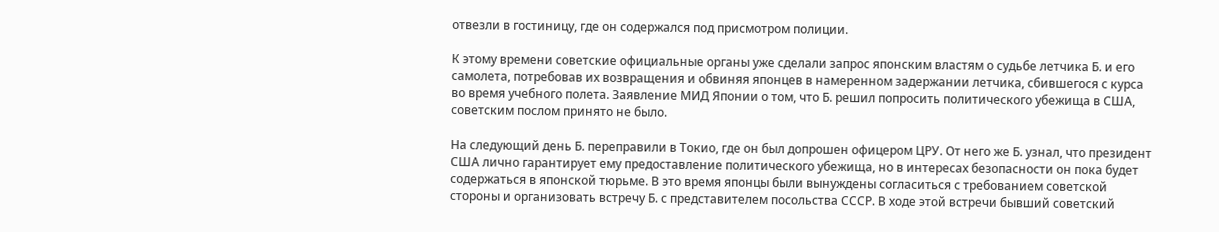отвезли в гостиницу, где он содержался под присмотром полиции.

К этому времени советские официальные органы уже сделали запрос японским властям о судьбе летчика Б. и его самолета, потребовав их возвращения и обвиняя японцев в намеренном задержании летчика, сбившегося с курса во время учебного полета. Заявление МИД Японии о том, что Б. решил попросить политического убежища в США, советским послом принято не было.

На следующий день Б. переправили в Токио, где он был допрошен офицером ЦРУ. От него же Б. узнал, что президент США лично гарантирует ему предоставление политического убежища, но в интересах безопасности он пока будет содержаться в японской тюрьме. В это время японцы были вынуждены согласиться с требованием советской стороны и организовать встречу Б. с представителем посольства СССР. В ходе этой встречи бывший советский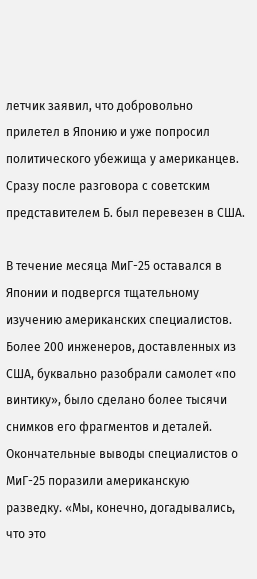летчик заявил, что добровольно прилетел в Японию и уже попросил политического убежища у американцев. Сразу после разговора с советским представителем Б. был перевезен в США.

В течение месяца МиГ-25 оставался в Японии и подвергся тщательному изучению американских специалистов. Более 200 инженеров, доставленных из США, буквально разобрали самолет «по винтику», было сделано более тысячи снимков его фрагментов и деталей. Окончательные выводы специалистов о МиГ-25 поразили американскую разведку. «Мы, конечно, догадывались, что это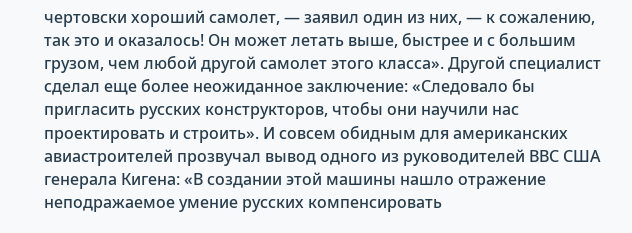чертовски хороший самолет, — заявил один из них, — к сожалению, так это и оказалось! Он может летать выше, быстрее и с большим грузом, чем любой другой самолет этого класса». Другой специалист сделал еще более неожиданное заключение: «Следовало бы пригласить русских конструкторов, чтобы они научили нас проектировать и строить». И совсем обидным для американских авиастроителей прозвучал вывод одного из руководителей ВВС США генерала Кигена: «В создании этой машины нашло отражение неподражаемое умение русских компенсировать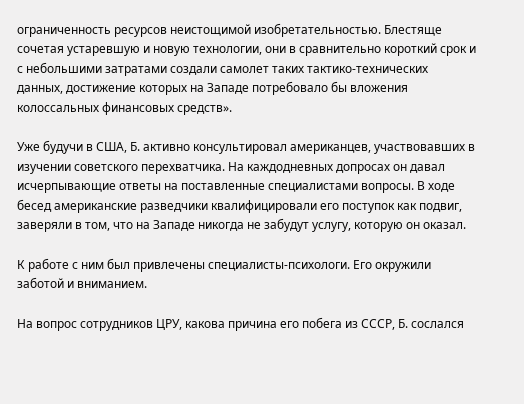ограниченность ресурсов неистощимой изобретательностью. Блестяще сочетая устаревшую и новую технологии, они в сравнительно короткий срок и с небольшими затратами создали самолет таких тактико-технических данных, достижение которых на Западе потребовало бы вложения колоссальных финансовых средств».

Уже будучи в США, Б. активно консультировал американцев, участвовавших в изучении советского перехватчика. На каждодневных допросах он давал исчерпывающие ответы на поставленные специалистами вопросы. В ходе бесед американские разведчики квалифицировали его поступок как подвиг, заверяли в том, что на Западе никогда не забудут услугу, которую он оказал.

К работе с ним был привлечены специалисты-психологи. Его окружили заботой и вниманием.

На вопрос сотрудников ЦРУ, какова причина его побега из СССР, Б. сослался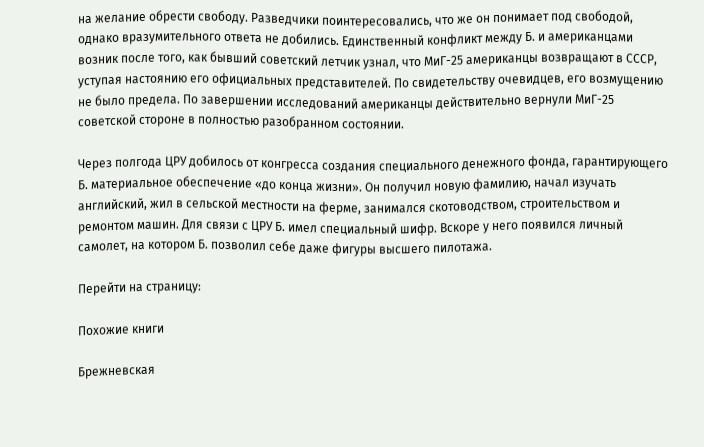на желание обрести свободу. Разведчики поинтересовались, что же он понимает под свободой, однако вразумительного ответа не добились. Единственный конфликт между Б. и американцами возник после того, как бывший советский летчик узнал, что МиГ-25 американцы возвращают в СССР, уступая настоянию его официальных представителей. По свидетельству очевидцев, его возмущению не было предела. По завершении исследований американцы действительно вернули МиГ-25 советской стороне в полностью разобранном состоянии.

Через полгода ЦРУ добилось от конгресса создания специального денежного фонда, гарантирующего Б. материальное обеспечение «до конца жизни». Он получил новую фамилию, начал изучать английский, жил в сельской местности на ферме, занимался скотоводством, строительством и ремонтом машин. Для связи с ЦРУ Б. имел специальный шифр. Вскоре у него появился личный самолет, на котором Б. позволил себе даже фигуры высшего пилотажа.

Перейти на страницу:

Похожие книги

Брежневская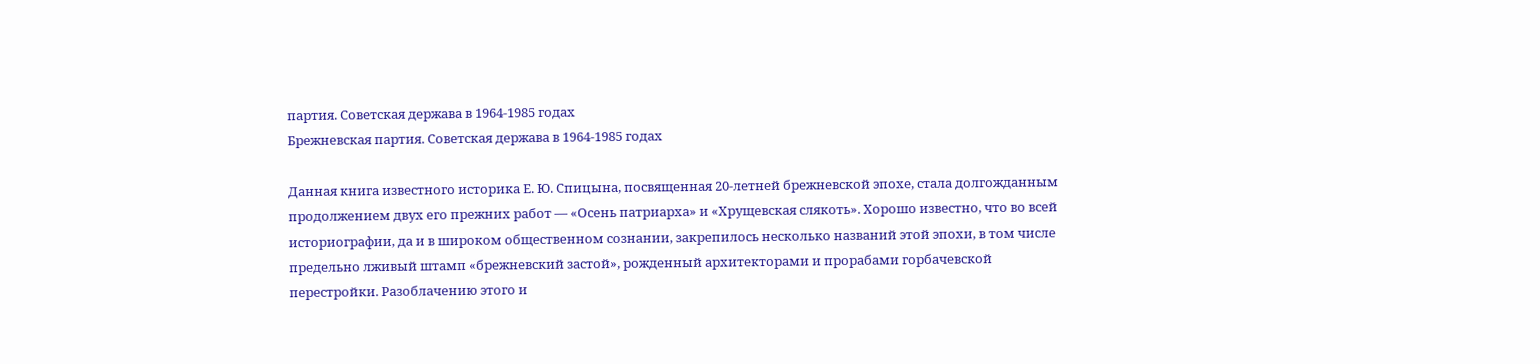партия. Советская держава в 1964-1985 годах
Брежневская партия. Советская держава в 1964-1985 годах

Данная книга известного историка Е. Ю. Спицына, посвященная 20-летней брежневской эпохе, стала долгожданным продолжением двух его прежних работ — «Осень патриарха» и «Хрущевская слякоть». Хорошо известно, что во всей историографии, да и в широком общественном сознании, закрепилось несколько названий этой эпохи, в том числе предельно лживый штамп «брежневский застой», рожденный архитекторами и прорабами горбачевской перестройки. Разоблачению этого и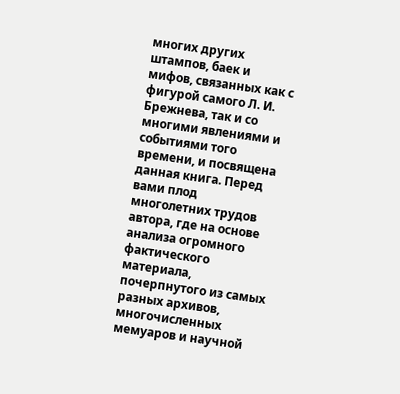многих других штампов, баек и мифов, связанных как с фигурой самого Л. И. Брежнева, так и со многими явлениями и событиями того времени, и посвящена данная книга. Перед вами плод многолетних трудов автора, где на основе анализа огромного фактического материала, почерпнутого из самых разных архивов, многочисленных мемуаров и научной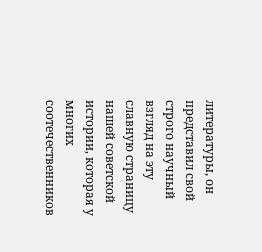литературы, он представил свой строго научный взгляд на эту славную страницу нашей советской истории, которая у многих соотечественников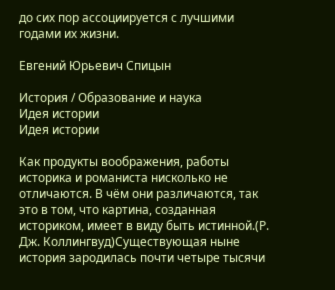до сих пор ассоциируется с лучшими годами их жизни.

Евгений Юрьевич Спицын

История / Образование и наука
Идея истории
Идея истории

Как продукты воображения, работы историка и романиста нисколько не отличаются. В чём они различаются, так это в том, что картина, созданная историком, имеет в виду быть истинной.(Р. Дж. Коллингвуд)Существующая ныне история зародилась почти четыре тысячи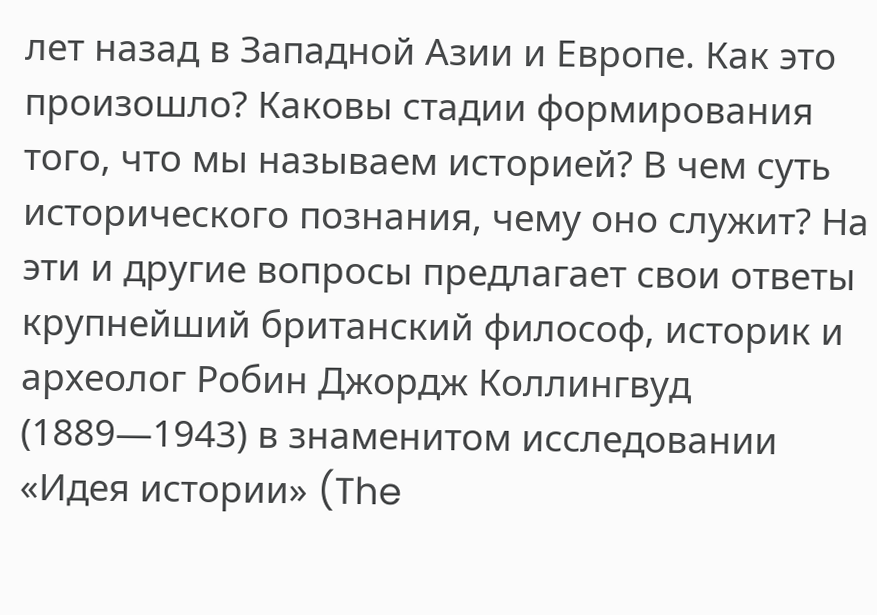лет назад в Западной Азии и Европе. Как это произошло? Каковы стадии формирования того, что мы называем историей? В чем суть исторического познания, чему оно служит? На эти и другие вопросы предлагает свои ответы крупнейший британский философ, историк и археолог Робин Джордж Коллингвуд (1889—1943) в знаменитом исследовании «Идея истории» (The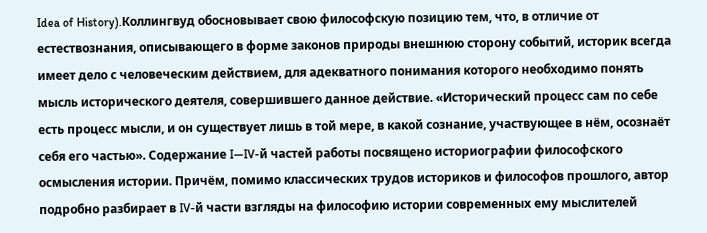Idea of History).Коллингвуд обосновывает свою философскую позицию тем, что, в отличие от естествознания, описывающего в форме законов природы внешнюю сторону событий, историк всегда имеет дело с человеческим действием, для адекватного понимания которого необходимо понять мысль исторического деятеля, совершившего данное действие. «Исторический процесс сам по себе есть процесс мысли, и он существует лишь в той мере, в какой сознание, участвующее в нём, осознаёт себя его частью». Содержание I—IV-й частей работы посвящено историографии философского осмысления истории. Причём, помимо классических трудов историков и философов прошлого, автор подробно разбирает в IV-й части взгляды на философию истории современных ему мыслителей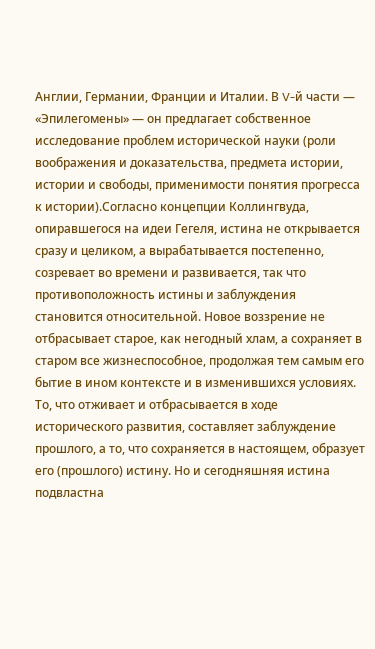Англии, Германии, Франции и Италии. В V-й части — «Эпилегомены» — он предлагает собственное исследование проблем исторической науки (роли воображения и доказательства, предмета истории, истории и свободы, применимости понятия прогресса к истории).Согласно концепции Коллингвуда, опиравшегося на идеи Гегеля, истина не открывается сразу и целиком, а вырабатывается постепенно, созревает во времени и развивается, так что противоположность истины и заблуждения становится относительной. Новое воззрение не отбрасывает старое, как негодный хлам, а сохраняет в старом все жизнеспособное, продолжая тем самым его бытие в ином контексте и в изменившихся условиях. То, что отживает и отбрасывается в ходе исторического развития, составляет заблуждение прошлого, а то, что сохраняется в настоящем, образует его (прошлого) истину. Но и сегодняшняя истина подвластна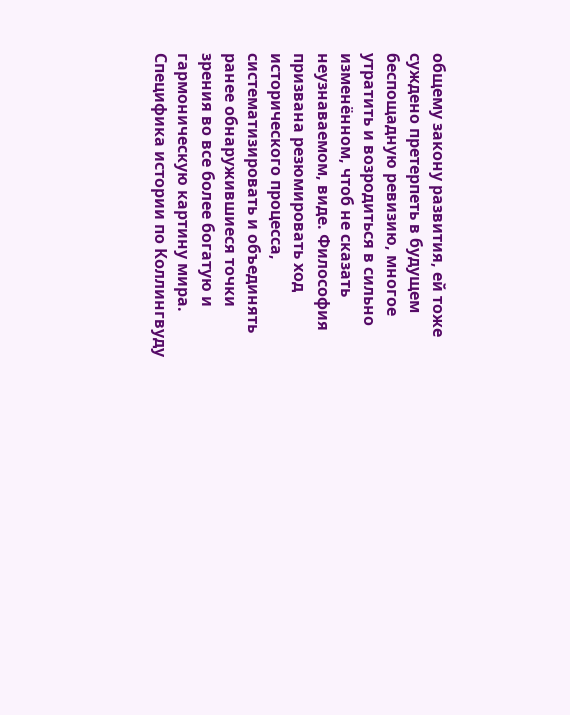общему закону развития, ей тоже суждено претерпеть в будущем беспощадную ревизию, многое утратить и возродиться в сильно изменённом, чтоб не сказать неузнаваемом, виде. Философия призвана резюмировать ход исторического процесса, систематизировать и объединять ранее обнаружившиеся точки зрения во все более богатую и гармоническую картину мира. Специфика истории по Коллингвуду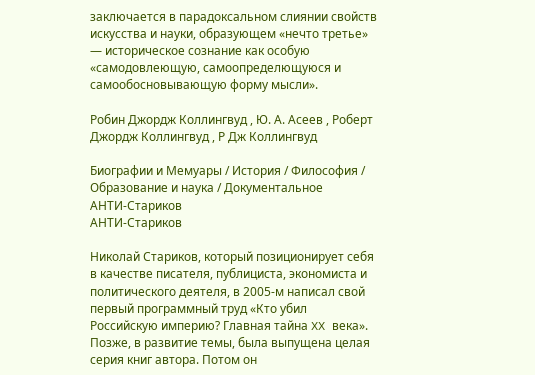заключается в парадоксальном слиянии свойств искусства и науки, образующем «нечто третье» — историческое сознание как особую «самодовлеющую, самоопределющуюся и самообосновывающую форму мысли».

Робин Джордж Коллингвуд , Ю. А. Асеев , Роберт Джордж Коллингвуд , Р Дж Коллингвуд

Биографии и Мемуары / История / Философия / Образование и наука / Документальное
АНТИ-Стариков
АНТИ-Стариков

Николай Стариков, который позиционирует себя в качестве писателя, публициста, экономиста и политического деятеля, в 2005-м написал свой первый программный труд «Кто убил Российскую империю? Главная тайна XX века». Позже, в развитие темы, была выпущена целая серия книг автора. Потом он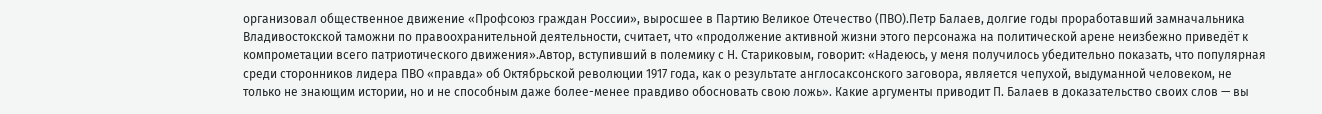организовал общественное движение «Профсоюз граждан России», выросшее в Партию Великое Отечество (ПВО).Петр Балаев, долгие годы проработавший замначальника Владивостокской таможни по правоохранительной деятельности, считает, что «продолжение активной жизни этого персонажа на политической арене неизбежно приведёт к компрометации всего патриотического движения».Автор, вступивший в полемику с Н. Стариковым, говорит: «Надеюсь, у меня получилось убедительно показать, что популярная среди сторонников лидера ПВО «правда» об Октябрьской революции 1917 года, как о результате англосаксонского заговора, является чепухой, выдуманной человеком, не только не знающим истории, но и не способным даже более-менее правдиво обосновать свою ложь». Какие аргументы приводит П. Балаев в доказательство своих слов — вы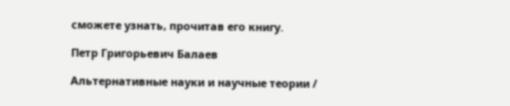сможете узнать, прочитав его книгу.

Петр Григорьевич Балаев

Альтернативные науки и научные теории /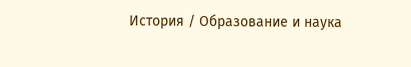История / Образование и наука